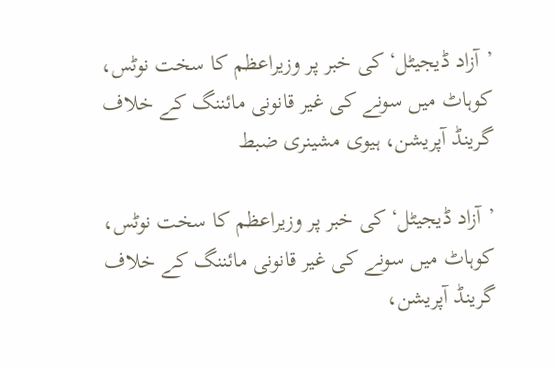’آزاد ڈیجیٹل‘ کی خبر پر وزیراعظم کا سخت نوٹس، کوہاٹ میں سونے کی غیر قانونی مائننگ کے خلاف گرینڈ آپریشن، ہیوی مشینری ضبط

’آزاد ڈیجیٹل‘ کی خبر پر وزیراعظم کا سخت نوٹس، کوہاٹ میں سونے کی غیر قانونی مائننگ کے خلاف گرینڈ آپریشن،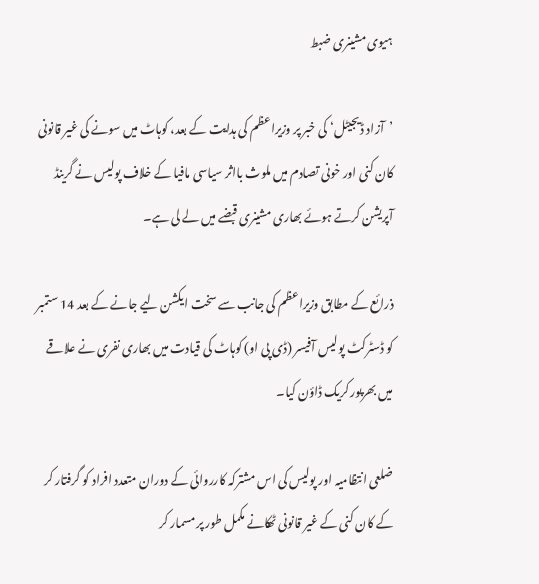ہیوی مشینری ضبط

’آزاد ڈیجیٹل‘ کی خبر پر وزیراعظم کی ہدایت کے بعد، کوہاٹ میں سونے کی غیر قانونی کان کنی اور خونی تصادم میں ملوث بااثر سیاسی مافیا کے خلاف پولیس نے گرینڈ آپریشن کرتے ہوئے بھاری مشینری قبضے میں لے لی ہے۔

ذرائع کے مطابق وزیراعظم کی جانب سے سخت ایکشن لیے جانے کے بعد 14 ستمبر کو ڈسٹرکٹ پولیس آفیسر (ڈی پی او) کوہاٹ کی قیادت میں بھاری نفری نے علاقے میں بھرپور کریک ڈاؤن کیا۔

ضلعی انتظامیہ اور پولیس کی اس مشترکہ کارروائی کے دوران متعدد افراد کو گرفتار کر کے کان کنی کے غیر قانونی ٹھکانے مکمل طور پر مسمار کر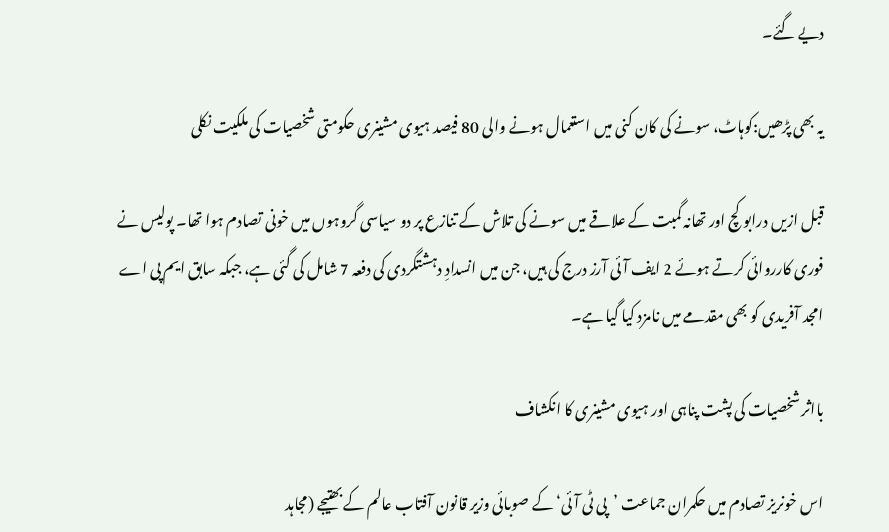دیے گئے۔

یہ بھی پڑھیں:کوہاٹ، سونے کی کان کنی میں استعمال ہونے والی 80 فیصد ہیوی مشینری حکومتی شخصیات کی ملکیت نکلی

قبل ازیں درابو کچ اور تھانہ گمبت کے علاقے میں سونے کی تلاش کے تنازع پر دو سیاسی گروہوں میں خونی تصادم ہوا تھا۔ پولیس نے فوری کارروائی کرتے ہوئے 2 ایف آئی آرز درج کی ہیں، جن میں انسدادِ دہشتگردی کی دفعہ 7 شامل کی گئی ہے، جبکہ سابق ایم پی اے امجد آفریدی کو بھی مقدمے میں نامزد کیا گیا ہے۔

بااثر شخصیات کی پشت پناہی اور ہیوی مشینری کا انکشاف

اس خونریز تصادم میں حکمران جماعت ’پی ٹی آئی‘ کے صوبائی وزیر قانون آفتاب عالم کے بھتیجے (مجاہد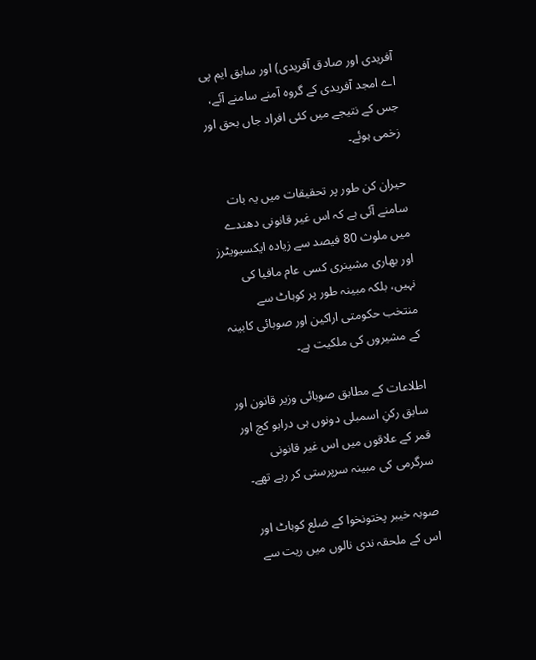آفریدی اور صادق آفریدی) اور سابق ایم پی اے امجد آفریدی کے گروہ آمنے سامنے آئے، جس کے نتیجے میں کئی افراد جاں بحق اور زخمی ہوئے۔

حیران کن طور پر تحقیقات میں یہ بات سامنے آئی ہے کہ اس غیر قانونی دھندے میں ملوث 80 فیصد سے زیادہ ایکسیویٹرز اور بھاری مشینری کسی عام مافیا کی نہیں، بلکہ مبینہ طور پر کوہاٹ سے منتخب حکومتی اراکین اور صوبائی کابینہ کے مشیروں کی ملکیت ہے۔

اطلاعات کے مطابق صوبائی وزیر قانون اور سابق رکنِ اسمبلی دونوں ہی درابو کچ اور قمر کے علاقوں میں اس غیر قانونی سرگرمی کی مبینہ سرپرستی کر رہے تھے۔

صوبہ خیبر پختونخوا کے ضلع کوہاٹ اور اس کے ملحقہ ندی نالوں میں ریت سے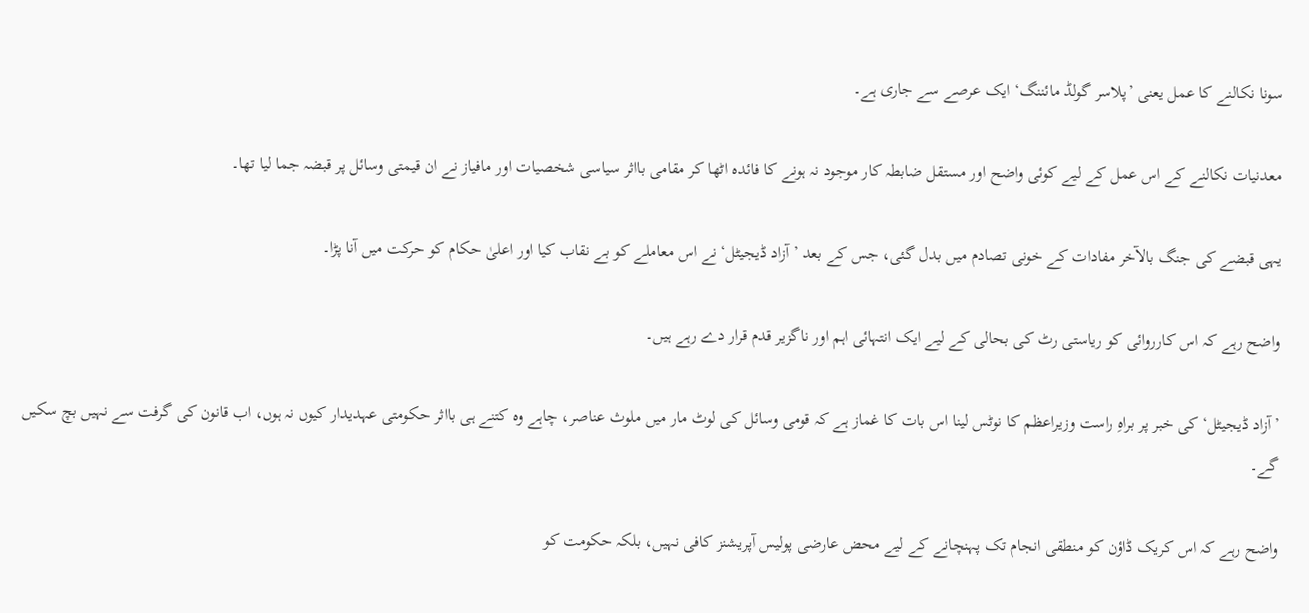سونا نکالنے کا عمل یعنی ’پلاسر گولڈ مائننگ‘ ایک عرصے سے جاری ہے۔

معدنیات نکالنے کے اس عمل کے لیے کوئی واضح اور مستقل ضابطہ کار موجود نہ ہونے کا فائدہ اٹھا کر مقامی بااثر سیاسی شخصیات اور مافیاز نے ان قیمتی وسائل پر قبضہ جما لیا تھا۔

یہی قبضے کی جنگ بالآخر مفادات کے خونی تصادم میں بدل گئی، جس کے بعد ’آزاد ڈیجیٹل‘ نے اس معاملے کو بے نقاب کیا اور اعلیٰ حکام کو حرکت میں آنا پڑا۔

واضح رہے کہ اس کارروائی کو ریاستی رٹ کی بحالی کے لیے ایک انتہائی اہم اور ناگزیر قدم قرار دے رہے ہیں۔

’آزاد ڈیجیٹل‘ کی خبر پر براہِ راست وزیراعظم کا نوٹس لینا اس بات کا غماز ہے کہ قومی وسائل کی لوٹ مار میں ملوث عناصر، چاہے وہ کتنے ہی بااثر حکومتی عہدیدار کیوں نہ ہوں، اب قانون کی گرفت سے نہیں بچ سکیں گے۔

واضح رہے کہ اس کریک ڈاؤن کو منطقی انجام تک پہنچانے کے لیے محض عارضی پولیس آپریشنز کافی نہیں، بلکہ حکومت کو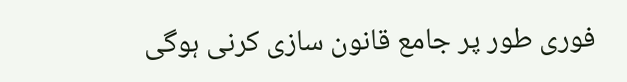فوری طور پر جامع قانون سازی کرنی ہوگی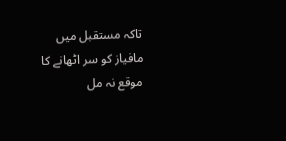تاکہ مستقبل میں مافیاز کو سر اٹھانے کا موقع نہ مل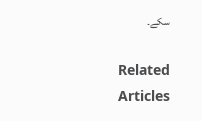سکے۔

Related Articles